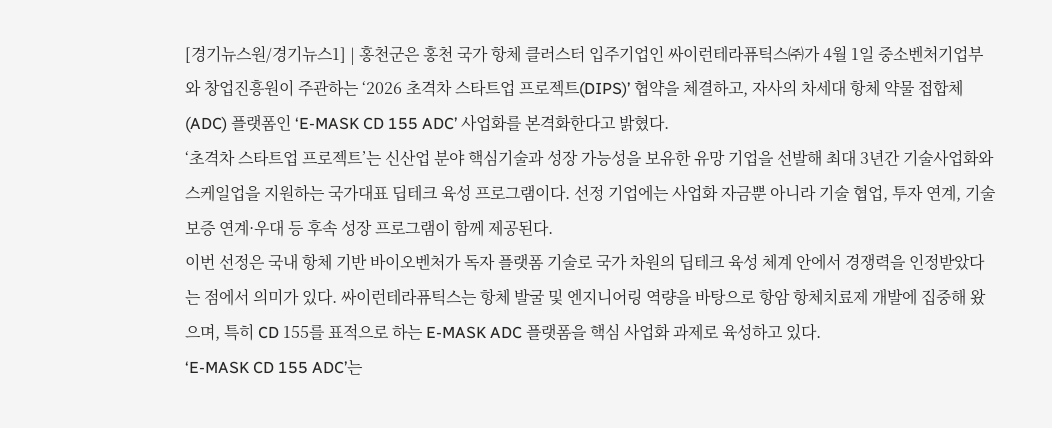[경기뉴스원/경기뉴스1] | 홍천군은 홍천 국가 항체 클러스터 입주기업인 싸이런테라퓨틱스㈜가 4월 1일 중소벤처기업부와 창업진흥원이 주관하는 ‘2026 초격차 스타트업 프로젝트(DIPS)’ 협약을 체결하고, 자사의 차세대 항체 약물 접합체(ADC) 플랫폼인 ‘E-MASK CD 155 ADC’ 사업화를 본격화한다고 밝혔다.
‘초격차 스타트업 프로젝트’는 신산업 분야 핵심기술과 성장 가능성을 보유한 유망 기업을 선발해 최대 3년간 기술사업화와 스케일업을 지원하는 국가대표 딥테크 육성 프로그램이다. 선정 기업에는 사업화 자금뿐 아니라 기술 협업, 투자 연계, 기술 보증 연계·우대 등 후속 성장 프로그램이 함께 제공된다.
이번 선정은 국내 항체 기반 바이오벤처가 독자 플랫폼 기술로 국가 차원의 딥테크 육성 체계 안에서 경쟁력을 인정받았다는 점에서 의미가 있다. 싸이런테라퓨틱스는 항체 발굴 및 엔지니어링 역량을 바탕으로 항암 항체치료제 개발에 집중해 왔으며, 특히 CD 155를 표적으로 하는 E-MASK ADC 플랫폼을 핵심 사업화 과제로 육성하고 있다.
‘E-MASK CD 155 ADC’는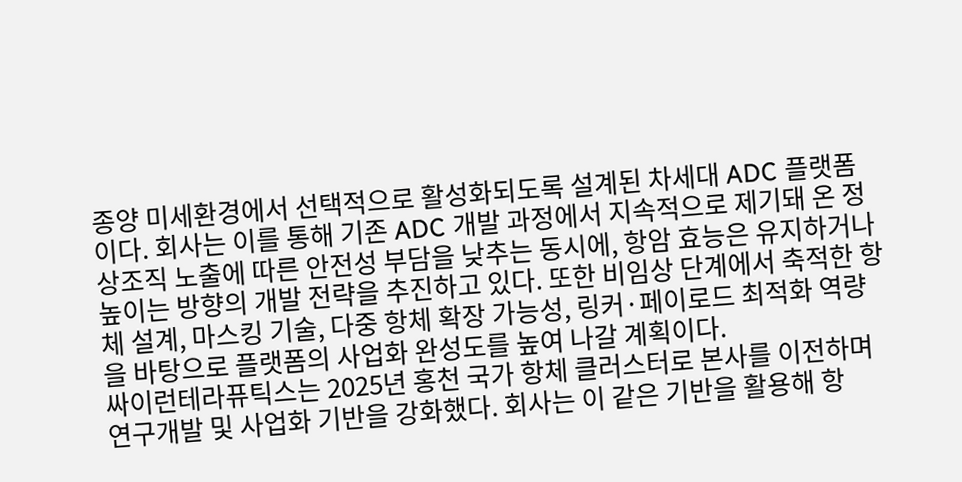종양 미세환경에서 선택적으로 활성화되도록 설계된 차세대 ADC 플랫폼이다. 회사는 이를 통해 기존 ADC 개발 과정에서 지속적으로 제기돼 온 정상조직 노출에 따른 안전성 부담을 낮추는 동시에, 항암 효능은 유지하거나 높이는 방향의 개발 전략을 추진하고 있다. 또한 비임상 단계에서 축적한 항체 설계, 마스킹 기술, 다중 항체 확장 가능성, 링커·페이로드 최적화 역량을 바탕으로 플랫폼의 사업화 완성도를 높여 나갈 계획이다.
싸이런테라퓨틱스는 2025년 홍천 국가 항체 클러스터로 본사를 이전하며 연구개발 및 사업화 기반을 강화했다. 회사는 이 같은 기반을 활용해 항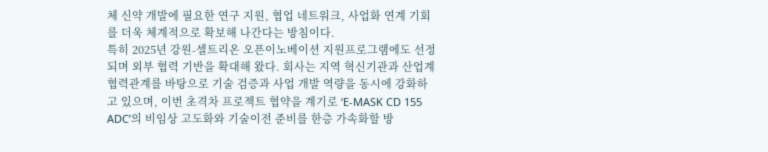체 신약 개발에 필요한 연구 지원, 협업 네트워크, 사업화 연계 기회를 더욱 체계적으로 확보해 나간다는 방침이다.
특히 2025년 강원-셀트리온 오픈이노베이션 지원프로그램에도 선정되며 외부 협력 기반을 확대해 왔다. 회사는 지역 혁신기관과 산업계 협력관계를 바탕으로 기술 검증과 사업 개발 역량을 동시에 강화하고 있으며, 이번 초격차 프로젝트 협약을 계기로 ‘E-MASK CD 155 ADC’의 비임상 고도화와 기술이전 준비를 한층 가속화할 방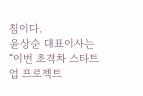침이다.
윤상순 대표이사는 “이번 초격차 스타트업 프로젝트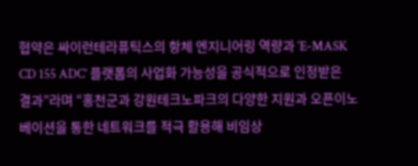협약은 싸이런테라퓨틱스의 항체 엔지니어링 역량과 ‘E-MASK CD 155 ADC’ 플랫폼의 사업화 가능성을 공식적으로 인정받은 결과”라며 “홍천군과 강원테크노파크의 다양한 지원과 오픈이노베이션을 통한 네트워크를 적극 활용해 비임상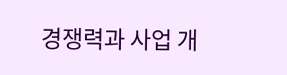경쟁력과 사업 개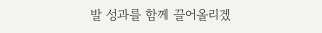발 성과를 함께 끌어올리겠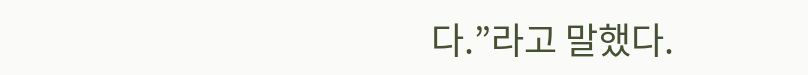다.”라고 말했다.